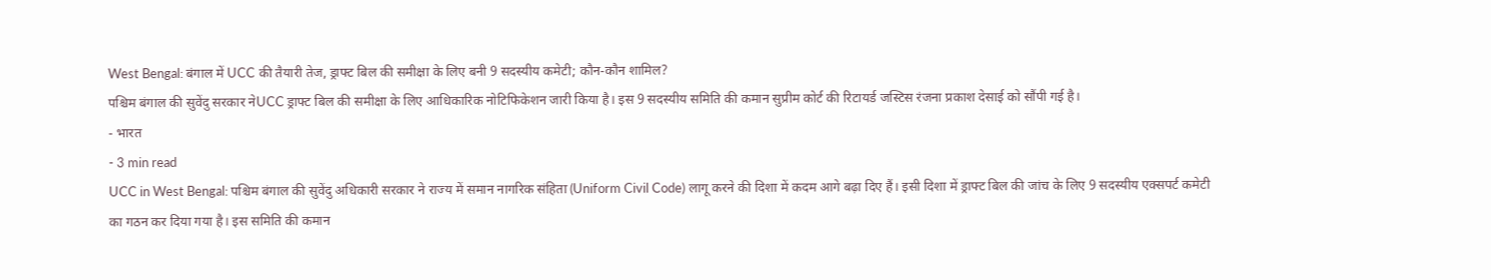West Bengal: बंगाल में UCC की तैयारी तेज, ड्राफ्ट बिल की समीक्षा के लिए बनी 9 सदस्यीय कमेटी; कौन-कौन शामिल?
पश्चिम बंगाल की सुवेंदु सरकार नेUCC ड्राफ्ट बिल की समीक्षा के लिए आधिकारिक नोटिफिकेशन जारी किया है। इस 9 सदस्यीय समिति की कमान सुप्रीम कोर्ट की रिटायर्ड जस्टिस रंजना प्रकाश देसाई को सौंपी गई है।
- भारत
- 3 min read
UCC in West Bengal: पश्चिम बंगाल की सुवेंदु अधिकारी सरकार ने राज्य में समान नागरिक संहिता (Uniform Civil Code) लागू करने की दिशा में कदम आगे बढ़ा दिए हैं। इसी दिशा में ड्राफ्ट बिल की जांच के लिए 9 सदस्यीय एक्सपर्ट कमेटी का गठन कर दिया गया है। इस समिति की कमान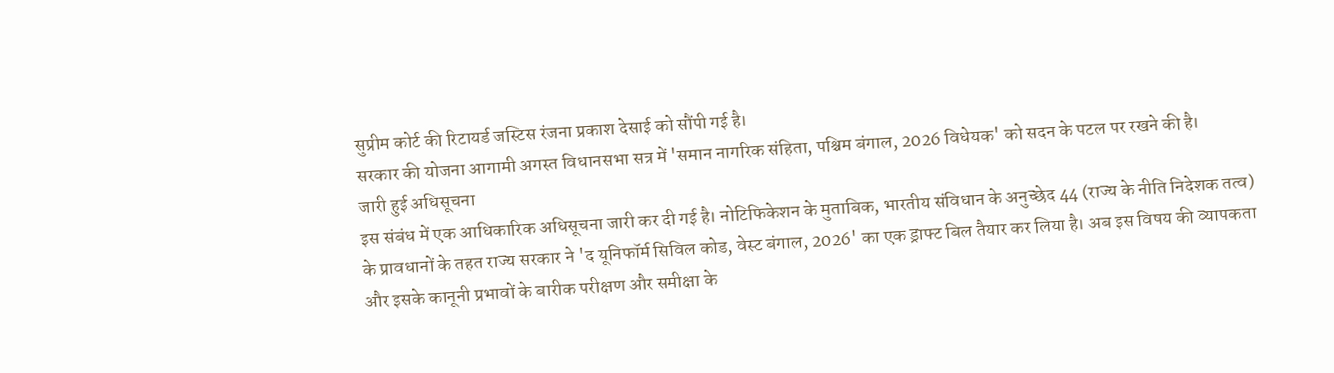सुप्रीम कोर्ट की रिटायर्ड जस्टिस रंजना प्रकाश देसाई को सौंपी गई है।
सरकार की योजना आगामी अगस्त विधानसभा सत्र में 'समान नागरिक संहिता, पश्चिम बंगाल, 2026 विधेयक' को सदन के पटल पर रखने की है।
जारी हुई अधिसूचना
इस संबंध में एक आधिकारिक अधिसूचना जारी कर दी गई है। नोटिफिकेशन के मुताबिक, भारतीय संविधान के अनुच्छेद 44 (राज्य के नीति निदेशक तत्व) के प्रावधानों के तहत राज्य सरकार ने 'द यूनिफॉर्म सिविल कोड, वेस्ट बंगाल, 2026' का एक ड्राफ्ट बिल तैयार कर लिया है। अब इस विषय की व्यापकता और इसके कानूनी प्रभावों के बारीक परीक्षण और समीक्षा के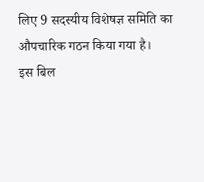लिए 9 सदस्यीय विशेषज्ञ समिति का औपचारिक गठन किया गया है।
इस बिल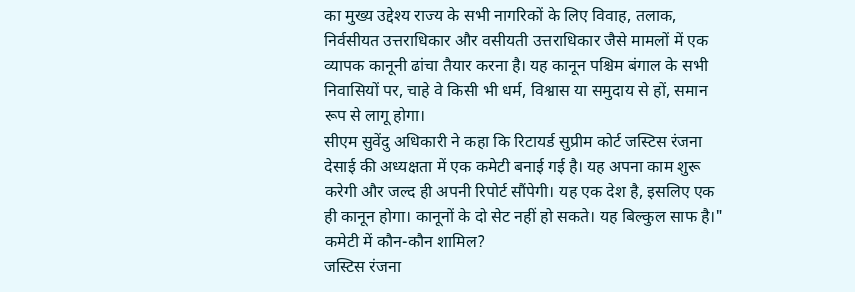का मुख्य उद्देश्य राज्य के सभी नागरिकों के लिए विवाह, तलाक, निर्वसीयत उत्तराधिकार और वसीयती उत्तराधिकार जैसे मामलों में एक व्यापक कानूनी ढांचा तैयार करना है। यह कानून पश्चिम बंगाल के सभी निवासियों पर, चाहे वे किसी भी धर्म, विश्वास या समुदाय से हों, समान रूप से लागू होगा।
सीएम सुवेंदु अधिकारी ने कहा कि रिटायर्ड सुप्रीम कोर्ट जस्टिस रंजना देसाई की अध्यक्षता में एक कमेटी बनाई गई है। यह अपना काम शुरू करेगी और जल्द ही अपनी रिपोर्ट सौंपेगी। यह एक देश है, इसलिए एक ही कानून होगा। कानूनों के दो सेट नहीं हो सकते। यह बिल्कुल साफ है।"
कमेटी में कौन-कौन शामिल?
जस्टिस रंजना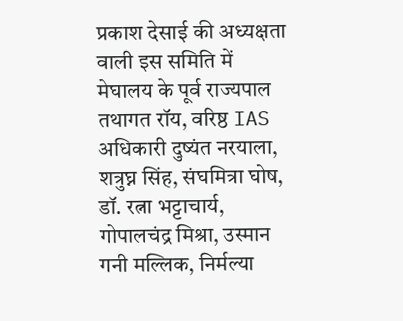प्रकाश देसाई की अध्यक्षता वाली इस समिति में मेघालय के पूर्व राज्यपाल तथागत रॉय, वरिष्ठ IAS अधिकारी दुष्यंत नरयाला, शत्रुघ्न सिंह, संघमित्रा घोष, डॉ. रत्ना भट्टाचार्य, गोपालचंद्र मिश्रा, उस्मान गनी मल्लिक, निर्मल्या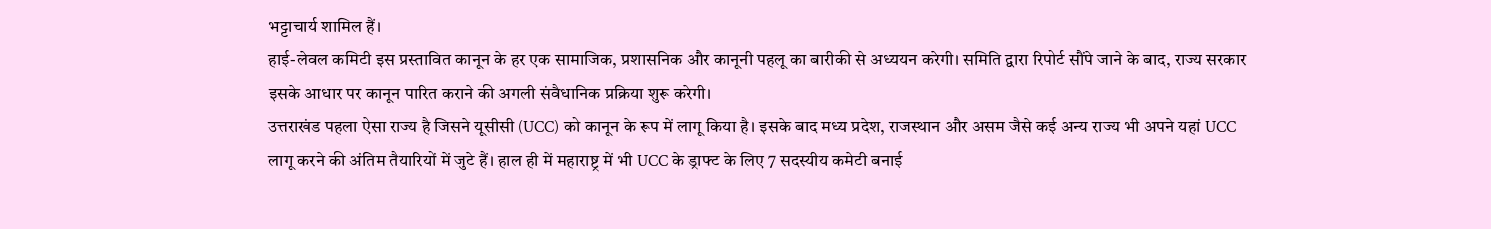भट्टाचार्य शामिल हैं।
हाई-लेवल कमिटी इस प्रस्तावित कानून के हर एक सामाजिक, प्रशासनिक और कानूनी पहलू का बारीकी से अध्ययन करेगी। समिति द्वारा रिपोर्ट सौंपे जाने के बाद, राज्य सरकार इसके आधार पर कानून पारित कराने की अगली संवैधानिक प्रक्रिया शुरू करेगी।
उत्तराखंड पहला ऐसा राज्य है जिसने यूसीसी (UCC) को कानून के रूप में लागू किया है। इसके बाद मध्य प्रदेश, राजस्थान और असम जैसे कई अन्य राज्य भी अपने यहां UCC लागू करने की अंतिम तैयारियों में जुटे हैं। हाल ही में महाराष्ट्र में भी UCC के ड्राफ्ट के लिए 7 सदस्यीय कमेटी बनाई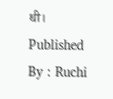थी।
Published By : Ruchi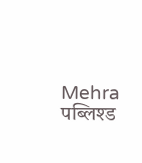Mehra
पब्लिश्ड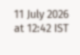11 July 2026 at 12:42 IST